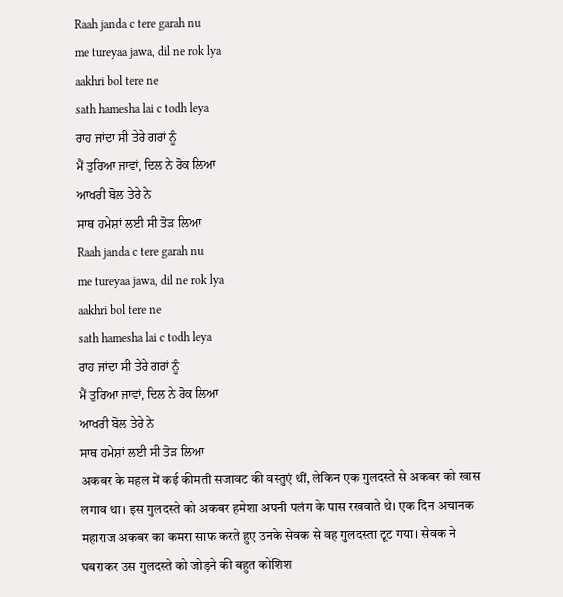Raah janda c tere garah nu
me tureyaa jawa, dil ne rok lya
aakhri bol tere ne
sath hamesha lai c todh leya
ਰਾਹ ਜਾਂਦਾ ਸੀ ਤੇਰੇ ਗਰਾਂ ਨੂੰ
ਮੈਂ ਤੁਰਿਆ ਜਾਵਾਂ, ਦਿਲ ਨੇ ਰੋਕ ਲਿਆ
ਆਖਰੀ ਬੋਲ ਤੇਰੇ ਨੇ
ਸਾਥ ਹਮੇਸ਼ਾਂ ਲਈ ਸੀ ਤੋੜ ਲਿਆ
Raah janda c tere garah nu
me tureyaa jawa, dil ne rok lya
aakhri bol tere ne
sath hamesha lai c todh leya
ਰਾਹ ਜਾਂਦਾ ਸੀ ਤੇਰੇ ਗਰਾਂ ਨੂੰ
ਮੈਂ ਤੁਰਿਆ ਜਾਵਾਂ, ਦਿਲ ਨੇ ਰੋਕ ਲਿਆ
ਆਖਰੀ ਬੋਲ ਤੇਰੇ ਨੇ
ਸਾਥ ਹਮੇਸ਼ਾਂ ਲਈ ਸੀ ਤੋੜ ਲਿਆ
अकबर के महल में कई कीमती सजावट की वस्तुएं थीं, लेकिन एक गुलदस्ते से अकबर को खास लगाव था। इस गुलदस्ते को अकबर हमेशा अपनी पलंग के पास रखवाते थे। एक दिन अचानक महाराज अकबर का कमरा साफ करते हुए उनके सेवक से वह गुलदस्ता टूट गया। सेवक ने घबराकर उस गुलदस्ते को जोड़ने की बहुत कोशिश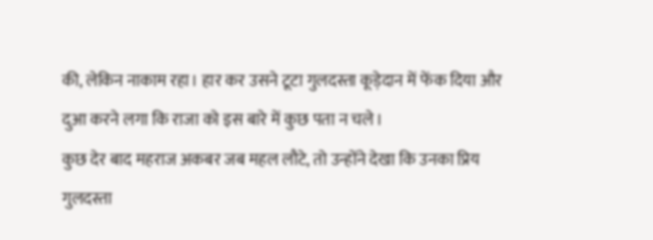की, लेकिन नाकाम रहा। हार कर उसने टूटा गुलदस्ता कूड़ेदान में फेंक दिया और दुआ करने लगा कि राजा को इस बारे में कुछ पता न चले।
कुछ देर बाद महराज अकबर जब महल लौटे, तो उन्होंने देखा कि उनका प्रिय गुलदस्ता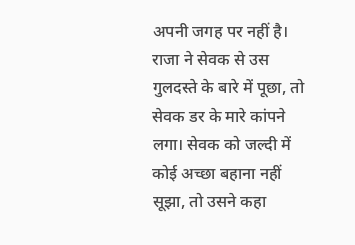अपनी जगह पर नहीं है। राजा ने सेवक से उस गुलदस्ते के बारे में पूछा, तो सेवक डर के मारे कांपने लगा। सेवक को जल्दी में कोई अच्छा बहाना नहीं सूझा, तो उसने कहा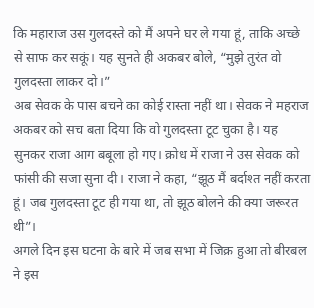कि महाराज उस गुलदस्ते को मैं अपने घर ले गया हूं, ताकि अच्छे से साफ कर सकूं। यह सुनते ही अकबर बोले, “मुझे तुरंत वो गुलदस्ता लाकर दो।”
अब सेवक के पास बचने का कोई रास्ता नहीं था। सेवक ने महराज अकबर को सच बता दिया कि वो गुलदस्ता टूट चुका है। यह सुनकर राजा आग बबूला हो गए। क्रोध में राजा ने उस सेवक को फांसी की सजा सुना दी। राजा ने कहा, “झूठ मैं बर्दाश्त नहीं करता हूं। जब गुलदस्ता टूट ही गया था, तो झूठ बोलने की क्या जरूरत थी”।
अगले दिन इस घटना के बारे में जब सभा में जिक्र हुआ तो बीरबल ने इस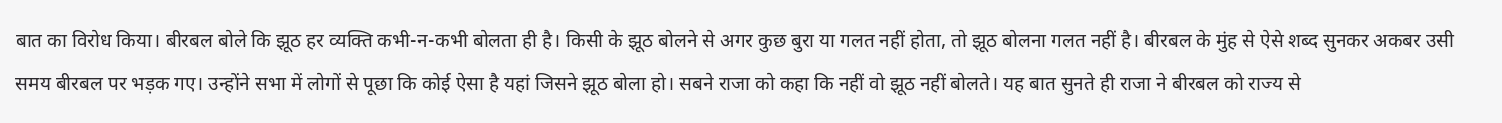बात का विरोध किया। बीरबल बोले कि झूठ हर व्यक्ति कभी-न-कभी बोलता ही है। किसी के झूठ बोलने से अगर कुछ बुरा या गलत नहीं होता, तो झूठ बोलना गलत नहीं है। बीरबल के मुंह से ऐसे शब्द सुनकर अकबर उसी समय बीरबल पर भड़क गए। उन्होंने सभा में लोगों से पूछा कि कोई ऐसा है यहां जिसने झूठ बोला हो। सबने राजा को कहा कि नहीं वो झूठ नहीं बोलते। यह बात सुनते ही राजा ने बीरबल को राज्य से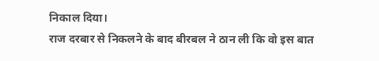निकाल दिया।
राज दरबार से निकलने के बाद बीरबल ने ठान ली कि वो इस बात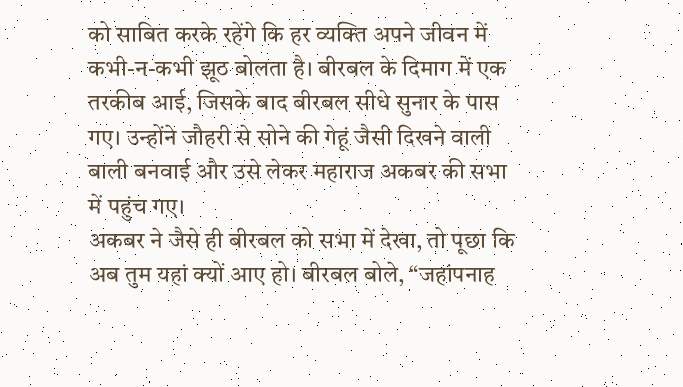को साबित करके रहेंगे कि हर व्यक्ति अपने जीवन में कभी-न-कभी झूठ बोलता है। बीरबल के दिमाग में एक तरकीब आई, जिसके बाद बीरबल सीधे सुनार के पास गए। उन्होंने जौहरी से सोने की गेहूं जैसी दिखने वाली बाली बनवाई और उसे लेकर महाराज अकबर की सभा में पहुंच गए।
अकबर ने जैसे ही बीरबल को सभा में देखा, तो पूछा कि अब तुम यहां क्यों आए हो। बीरबल बोले, “जहांपनाह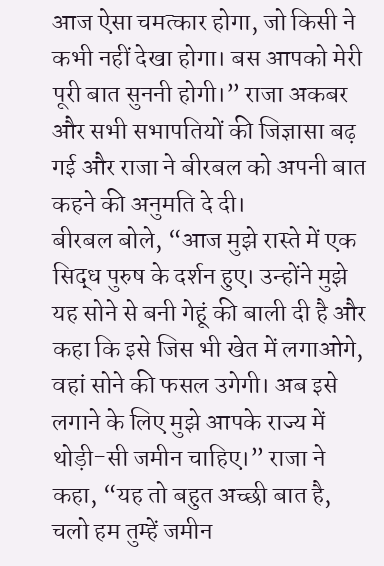आज ऐसा चमत्कार होगा, जो किसी ने कभी नहीं देखा होगा। बस आपको मेरी पूरी बात सुननी होगी।” राजा अकबर और सभी सभापतियों की जिज्ञासा बढ़ गई और राजा ने बीरबल को अपनी बात कहने की अनुमति दे दी।
बीरबल बोले, “आज मुझे रास्ते में एक सिद्ध पुरुष के दर्शन हुए। उन्होंने मुझे यह सोने से बनी गेहूं की बाली दी है और कहा कि इसे जिस भी खेत में लगाओगे, वहां सोने की फसल उगेगी। अब इसे लगाने के लिए मुझे आपके राज्य में थोड़ी-सी जमीन चाहिए।” राजा ने कहा, “यह तो बहुत अच्छी बात है, चलो हम तुम्हें जमीन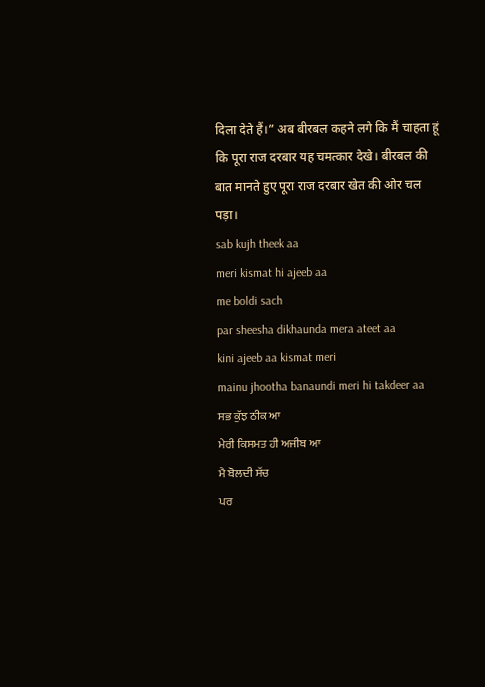दिला देते हैं।” अब बीरबल कहने लगे कि मैं चाहता हूं कि पूरा राज दरबार यह चमत्कार देखे। बीरबल की बात मानते हुए पूरा राज दरबार खेत की ओर चल पड़ा।
sab kujh theek aa
meri kismat hi ajeeb aa
me boldi sach
par sheesha dikhaunda mera ateet aa
kini ajeeb aa kismat meri
mainu jhootha banaundi meri hi takdeer aa
ਸਭ ਕੁੱਝ ਠੀਕ ਆ
ਮੇਰੀ ਕਿਸਮਤ ਹੀ ਅਜੀਬ ਆ
ਮੈ ਬੋਲਦੀ ਸੱਚ
ਪਰ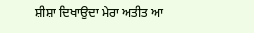ਸ਼ੀਸ਼ਾ ਦਿਖਾਉਦਾ ਮੇਰਾ ਅਤੀਤ ਆ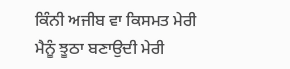ਕਿੰਨੀ ਅਜੀਬ ਵਾ ਕਿਸਮਤ ਮੇਰੀ
ਮੈਨੂੰ ਝੂਠਾ ਬਣਾਉਦੀ ਮੇਰੀ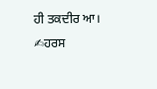ਹੀ ਤਕਦੀਰ ਆ।
✍ਹਰਸ